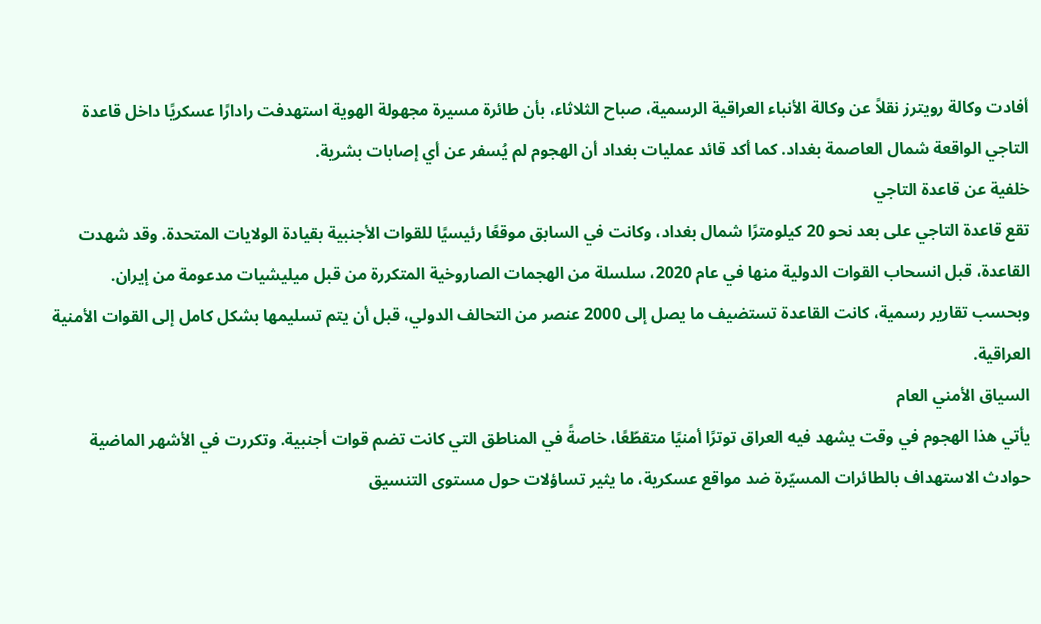أفادت وكالة رويترز نقلاً عن وكالة الأنباء العراقية الرسمية، صباح الثلاثاء، بأن طائرة مسيرة مجهولة الهوية استهدفت رادارًا عسكريًا داخل قاعدة التاجي الواقعة شمال العاصمة بغداد. كما أكد قائد عمليات بغداد أن الهجوم لم يُسفر عن أي إصابات بشرية.
خلفية عن قاعدة التاجي
تقع قاعدة التاجي على بعد نحو 20 كيلومترًا شمال بغداد، وكانت في السابق موقعًا رئيسيًا للقوات الأجنبية بقيادة الولايات المتحدة. وقد شهدت القاعدة، قبل انسحاب القوات الدولية منها في عام 2020، سلسلة من الهجمات الصاروخية المتكررة من قبل ميليشيات مدعومة من إيران.
وبحسب تقارير رسمية، كانت القاعدة تستضيف ما يصل إلى 2000 عنصر من التحالف الدولي، قبل أن يتم تسليمها بشكل كامل إلى القوات الأمنية العراقية.
السياق الأمني العام
يأتي هذا الهجوم في وقت يشهد فيه العراق توترًا أمنيًا متقطّعًا، خاصةً في المناطق التي كانت تضم قوات أجنبية. وتكررت في الأشهر الماضية حوادث الاستهداف بالطائرات المسيّرة ضد مواقع عسكرية، ما يثير تساؤلات حول مستوى التنسيق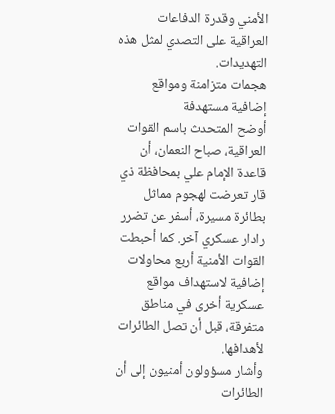الأمني وقدرة الدفاعات العراقية على التصدي لمثل هذه التهديدات.
هجمات متزامنة ومواقع إضافية مستهدفة
أوضح المتحدث باسم القوات العراقية، صباح النعمان، أن قاعدة الإمام علي بمحافظة ذي قار تعرضت لهجوم مماثل بطائرة مسيرة، أسفر عن تضرر رادار عسكري آخر. كما أحبطت القوات الأمنية أربع محاولات إضافية لاستهداف مواقع عسكرية أخرى في مناطق متفرقة، قبل أن تصل الطائرات لأهدافها.
وأشار مسؤولون أمنيون إلى أن الطائرات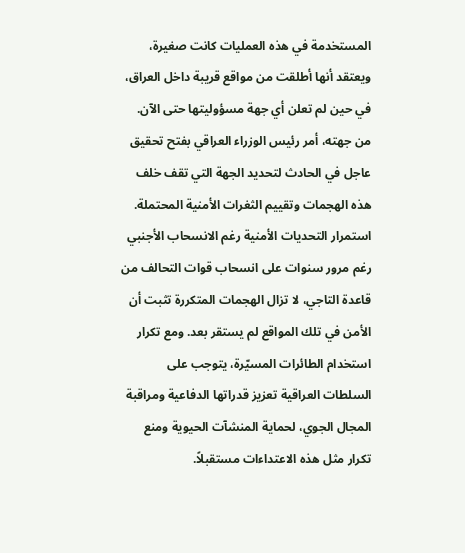المستخدمة في هذه العمليات كانت صغيرة، ويعتقد أنها أطلقت من مواقع قريبة داخل العراق، في حين لم تعلن أي جهة مسؤوليتها حتى الآن. من جهته، أمر رئيس الوزراء العراقي بفتح تحقيق عاجل في الحادث لتحديد الجهة التي تقف خلف هذه الهجمات وتقييم الثغرات الأمنية المحتملة.
استمرار التحديات الأمنية رغم الانسحاب الأجنبي
رغم مرور سنوات على انسحاب قوات التحالف من قاعدة التاجي، لا تزال الهجمات المتكررة تثبت أن الأمن في تلك المواقع لم يستقر بعد. ومع تكرار استخدام الطائرات المسيّرة، يتوجب على السلطات العراقية تعزيز قدراتها الدفاعية ومراقبة المجال الجوي، لحماية المنشآت الحيوية ومنع تكرار مثل هذه الاعتداءات مستقبلاً.